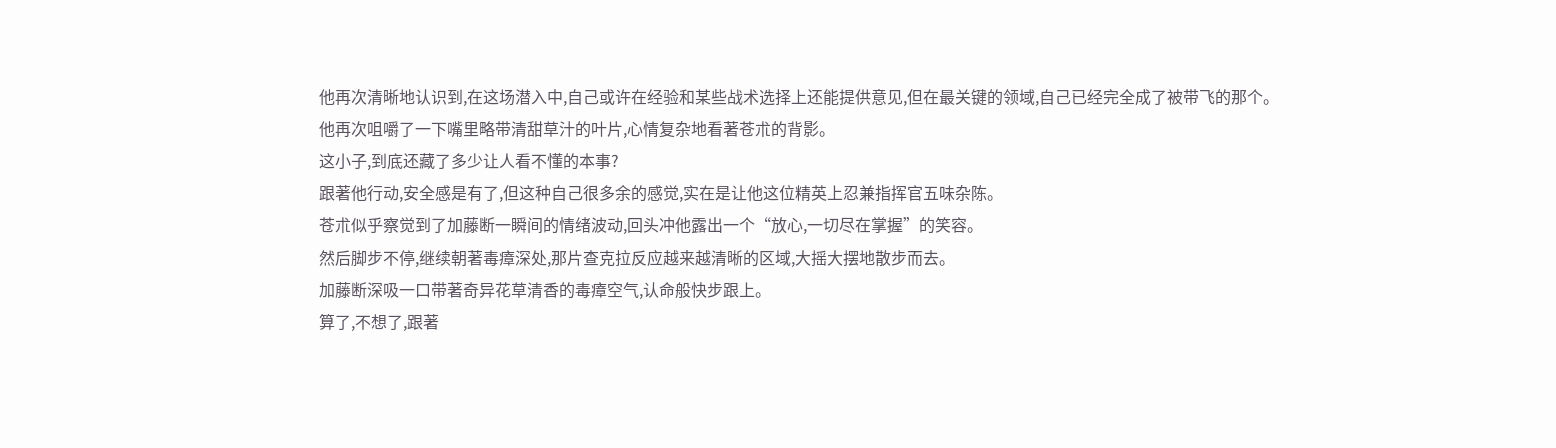他再次清晰地认识到,在这场潜入中,自己或许在经验和某些战术选择上还能提供意见,但在最关键的领域,自己已经完全成了被带飞的那个。
他再次咀嚼了一下嘴里略带清甜草汁的叶片,心情复杂地看著苍朮的背影。
这小子,到底还藏了多少让人看不懂的本事?
跟著他行动,安全感是有了,但这种自己很多余的感觉,实在是让他这位精英上忍兼指挥官五味杂陈。
苍朮似乎察觉到了加藤断一瞬间的情绪波动,回头冲他露出一个“放心,一切尽在掌握”的笑容。
然后脚步不停,继续朝著毒瘴深处,那片查克拉反应越来越清晰的区域,大摇大摆地散步而去。
加藤断深吸一口带著奇异花草清香的毒瘴空气,认命般快步跟上。
算了,不想了,跟著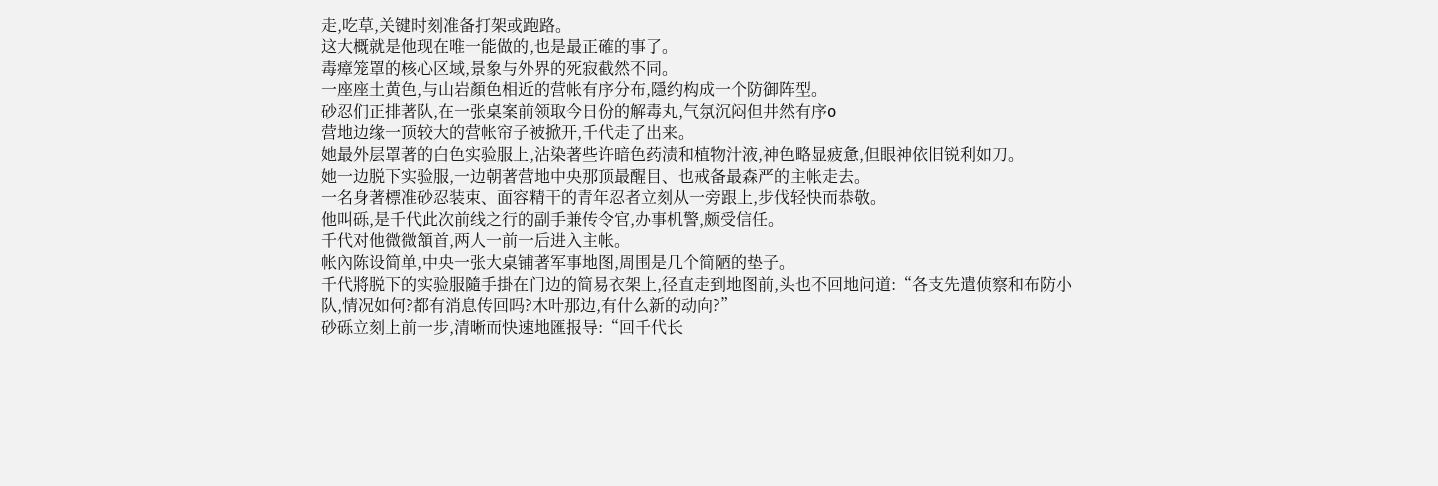走,吃草,关键时刻准备打架或跑路。
这大概就是他现在唯一能做的,也是最正確的事了。
毒瘴笼罩的核心区域,景象与外界的死寂截然不同。
一座座土黄色,与山岩顏色相近的营帐有序分布,隱约构成一个防御阵型。
砂忍们正排著队,在一张桌案前领取今日份的解毒丸,气氛沉闷但井然有序o
营地边缘一顶较大的营帐帘子被掀开,千代走了出来。
她最外层罩著的白色实验服上,沾染著些许暗色药渍和植物汁液,神色略显疲惫,但眼神依旧锐利如刀。
她一边脱下实验服,一边朝著营地中央那顶最醒目、也戒备最森严的主帐走去。
一名身著標准砂忍装束、面容精干的青年忍者立刻从一旁跟上,步伐轻快而恭敬。
他叫砾,是千代此次前线之行的副手兼传令官,办事机警,颇受信任。
千代对他微微頷首,两人一前一后进入主帐。
帐內陈设简单,中央一张大桌铺著军事地图,周围是几个简陋的垫子。
千代將脱下的实验服隨手掛在门边的简易衣架上,径直走到地图前,头也不回地问道:“各支先遣侦察和布防小队,情况如何?都有消息传回吗?木叶那边,有什么新的动向?”
砂砾立刻上前一步,清晰而快速地匯报导:“回千代长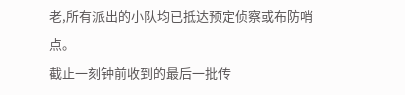老,所有派出的小队均已抵达预定侦察或布防哨点。
截止一刻钟前收到的最后一批传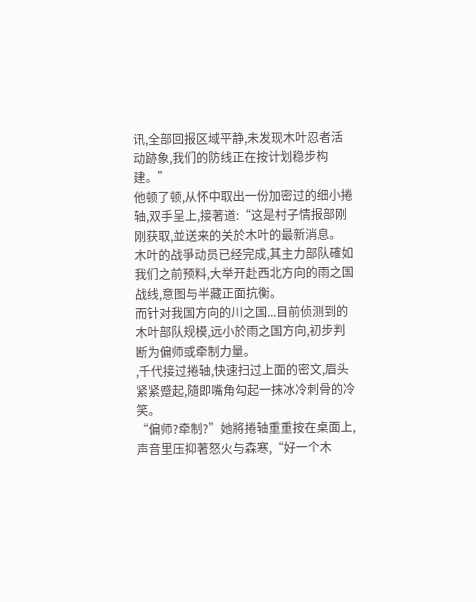讯,全部回报区域平静,未发现木叶忍者活动跡象,我们的防线正在按计划稳步构建。”
他顿了顿,从怀中取出一份加密过的细小捲轴,双手呈上,接著道:“这是村子情报部刚刚获取,並送来的关於木叶的最新消息。
木叶的战爭动员已经完成,其主力部队確如我们之前预料,大举开赴西北方向的雨之国战线,意图与半藏正面抗衡。
而针对我国方向的川之国...目前侦测到的木叶部队规模,远小於雨之国方向,初步判断为偏师或牵制力量。
,千代接过捲轴,快速扫过上面的密文,眉头紧紧蹙起,隨即嘴角勾起一抹冰冷刺骨的冷笑。
“偏师?牵制?”她將捲轴重重按在桌面上,声音里压抑著怒火与森寒,“好一个木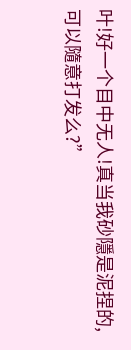叶!好一个目中无人!真当我砂隱是泥捏的,可以隨意打发么?”